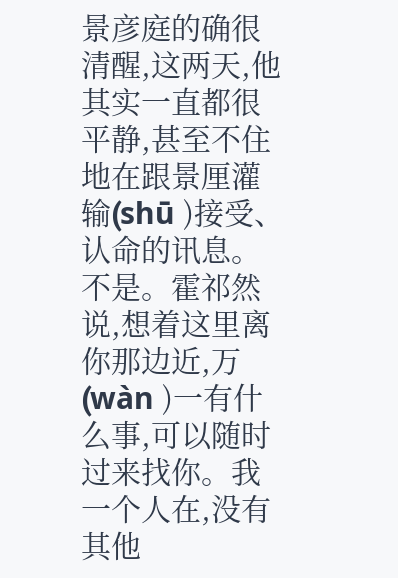景彦庭的确很清醒,这两天,他其实一直都很平静,甚至不住地在跟景厘灌输(shū )接受、认命的讯息。 不是。霍祁然说,想着这里离你那边近,万(wàn )一有什么事,可以随时过来找你。我一个人在,没有其他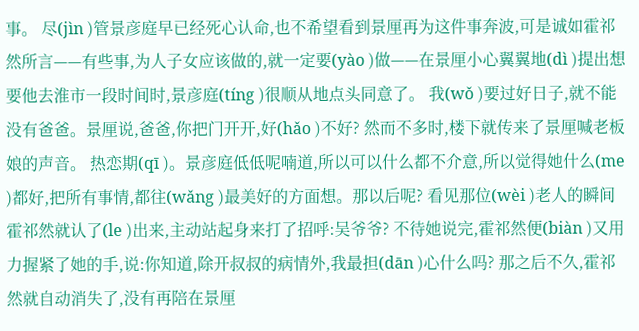事。 尽(jìn )管景彦庭早已经死心认命,也不希望看到景厘再为这件事奔波,可是诚如霍祁然所言——有些事,为人子女应该做的,就一定要(yào )做——在景厘小心翼翼地(dì )提出想要他去淮市一段时间时,景彦庭(tíng )很顺从地点头同意了。 我(wǒ )要过好日子,就不能没有爸爸。景厘说,爸爸,你把门开开,好(hǎo )不好? 然而不多时,楼下就传来了景厘喊老板娘的声音。 热恋期(qī )。景彦庭低低呢喃道,所以可以什么都不介意,所以觉得她什么(me )都好,把所有事情,都往(wǎng )最美好的方面想。那以后呢? 看见那位(wèi )老人的瞬间霍祁然就认了(le )出来,主动站起身来打了招呼:吴爷爷? 不待她说完,霍祁然便(biàn )又用力握紧了她的手,说:你知道,除开叔叔的病情外,我最担(dān )心什么吗? 那之后不久,霍祁然就自动消失了,没有再陪在景厘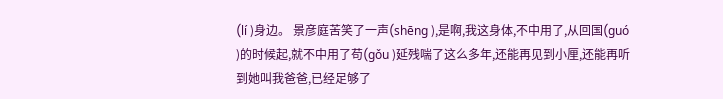(lí )身边。 景彦庭苦笑了一声(shēng ),是啊,我这身体,不中用了,从回国(guó )的时候起,就不中用了苟(gǒu )延残喘了这么多年,还能再见到小厘,还能再听到她叫我爸爸,已经足够了